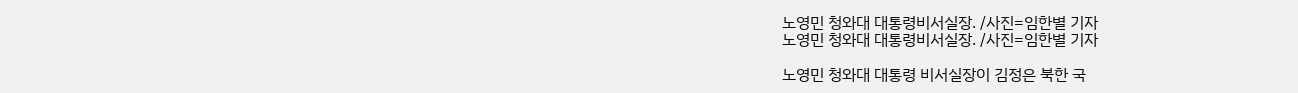노영민 청와대 대통령비서실장. /사진=임한별 기자
노영민 청와대 대통령비서실장. /사진=임한별 기자

노영민 청와대 대통령 비서실장이 김정은 북한 국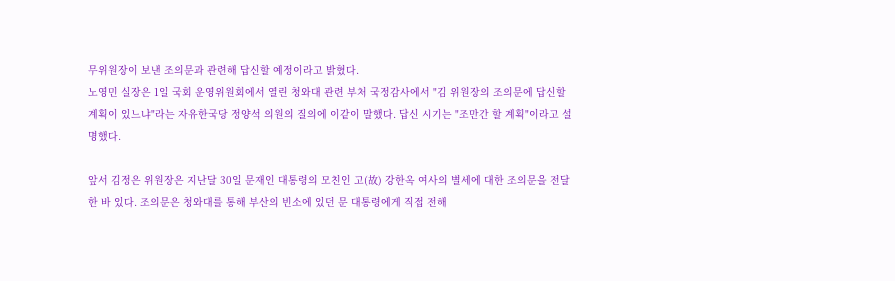무위원장이 보낸 조의문과 관련해 답신할 예정이라고 밝혔다.
노영민 실장은 1일 국회 운영위원회에서 열린 청와대 관련 부처 국정감사에서 "김 위원장의 조의문에 답신할 계획이 있느냐"라는 자유한국당 정양석 의원의 질의에 이같이 말했다. 답신 시기는 "조만간 할 계획"이라고 설명했다.

앞서 김정은 위원장은 지난달 30일 문재인 대통령의 모친인 고(故) 강한옥 여사의 별세에 대한 조의문을 전달한 바 있다. 조의문은 청와대를 통해 부산의 빈소에 있던 문 대통령에게 직접 전해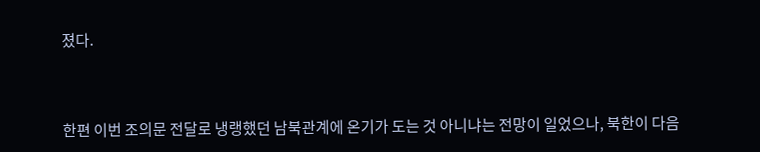졌다.


한편 이번 조의문 전달로 냉랭했던 남북관계에 온기가 도는 것 아니냐는 전망이 일었으나, 북한이 다음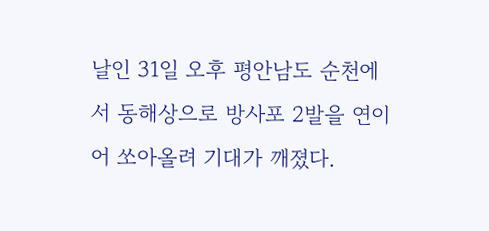날인 31일 오후 평안남도 순천에서 동해상으로 방사포 2발을 연이어 쏘아올려 기대가 깨졌다.